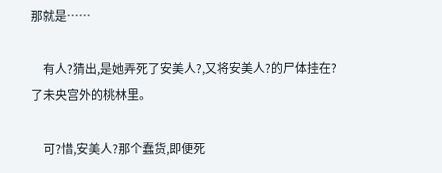那就是……

    有人?猜出,是她弄死了安美人?,又将安美人?的尸体挂在?了未央宫外的桃林里。

    可?惜,安美人?那个蠢货,即便死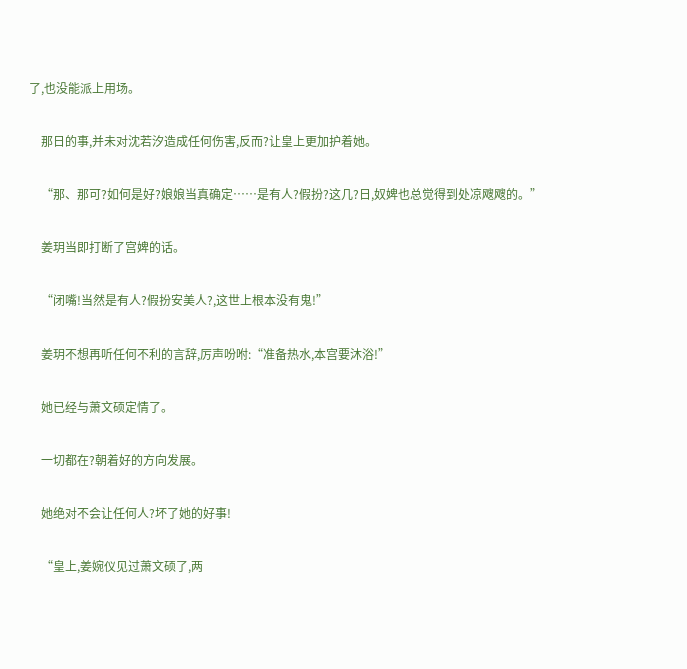了,也没能派上用场。

    那日的事,并未对沈若汐造成任何伤害,反而?让皇上更加护着她。

    “那、那可?如何是好?娘娘当真确定……是有人?假扮?这几?日,奴婢也总觉得到处凉飕飕的。”

    姜玥当即打断了宫婢的话。

    “闭嘴!当然是有人?假扮安美人?,这世上根本没有鬼!”

    姜玥不想再听任何不利的言辞,厉声吩咐:“准备热水,本宫要沐浴!”

    她已经与萧文硕定情了。

    一切都在?朝着好的方向发展。

    她绝对不会让任何人?坏了她的好事!

    “皇上,姜婉仪见过萧文硕了,两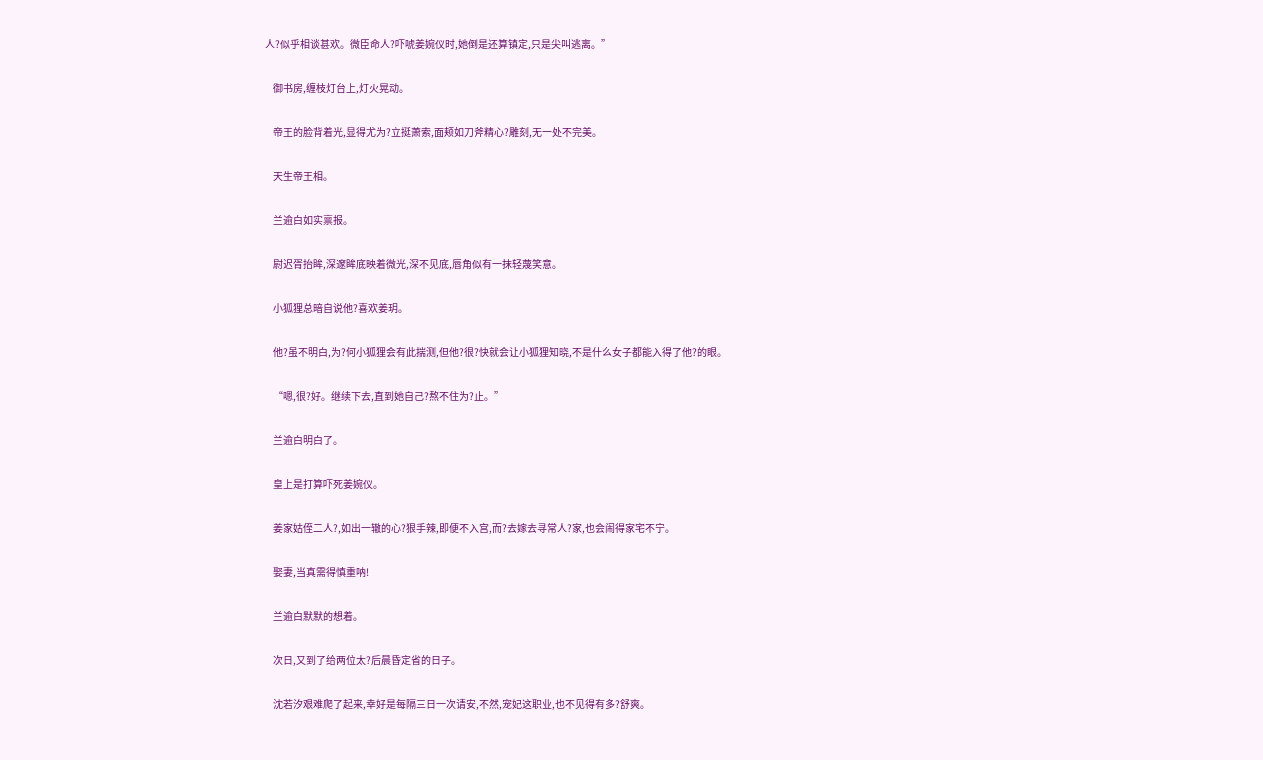人?似乎相谈甚欢。微臣命人?吓唬姜婉仪时,她倒是还算镇定,只是尖叫逃离。”

    御书房,缠枝灯台上,灯火晃动。

    帝王的脸背着光,显得尤为?立挺萧索,面颊如刀斧精心?雕刻,无一处不完美。

    天生帝王相。

    兰逾白如实禀报。

    尉迟胥抬眸,深邃眸底映着微光,深不见底,唇角似有一抹轻蔑笑意。

    小狐狸总暗自说他?喜欢姜玥。

    他?虽不明白,为?何小狐狸会有此揣测,但他?很?快就会让小狐狸知晓,不是什么女子都能入得了他?的眼。

    “嗯,很?好。继续下去,直到她自己?熬不住为?止。”

    兰逾白明白了。

    皇上是打算吓死姜婉仪。

    姜家姑侄二人?,如出一辙的心?狠手辣,即便不入宫,而?去嫁去寻常人?家,也会闹得家宅不宁。

    娶妻,当真需得慎重呐!

    兰逾白默默的想着。

    次日,又到了给两位太?后晨昏定省的日子。

    沈若汐艰难爬了起来,幸好是每隔三日一次请安,不然,宠妃这职业,也不见得有多?舒爽。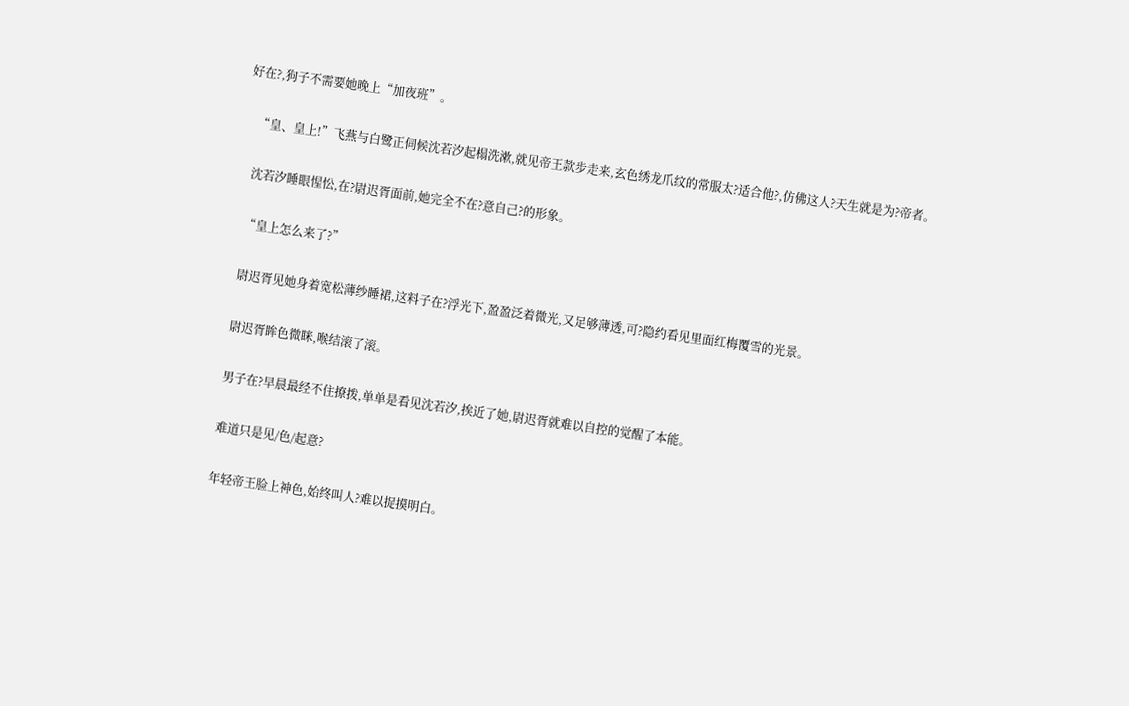好在?,狗子不需要她晚上“加夜班”。

    “皇、皇上!”飞燕与白鹭正伺候沈若汐起榻洗漱,就见帝王款步走来,玄色绣龙爪纹的常服太?适合他?,仿佛这人?天生就是为?帝者。

    沈若汐睡眼惺忪,在?尉迟胥面前,她完全不在?意自己?的形象。

    “皇上怎么来了?”

    尉迟胥见她身着宽松薄纱睡裙,这料子在?浮光下,盈盈泛着微光,又足够薄透,可?隐约看见里面红梅覆雪的光景。

    尉迟胥眸色微眯,喉结滚了滚。

    男子在?早晨最经不住撩拨,单单是看见沈若汐,挨近了她,尉迟胥就难以自控的觉醒了本能。

    难道只是见/色/起意?

    年轻帝王脸上神色,始终叫人?难以捉摸明白。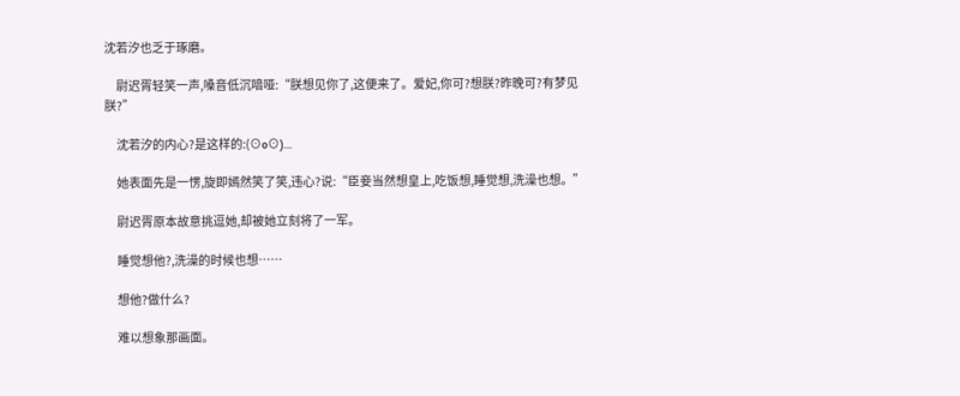沈若汐也乏于琢磨。

    尉迟胥轻笑一声,嗓音低沉喑哑:“朕想见你了,这便来了。爱妃,你可?想朕?昨晚可?有梦见朕?”

    沈若汐的内心?是这样的:(⊙o⊙)…

    她表面先是一愣,旋即嫣然笑了笑,违心?说:“臣妾当然想皇上,吃饭想,睡觉想,洗澡也想。”

    尉迟胥原本故意挑逗她,却被她立刻将了一军。

    睡觉想他?,洗澡的时候也想……

    想他?做什么?

    难以想象那画面。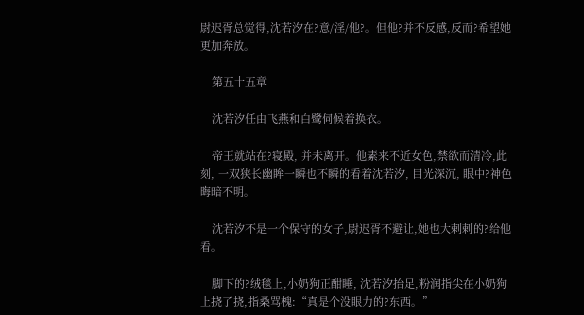尉迟胥总觉得,沈若汐在?意/淫/他?。但他?并不反感,反而?希望她更加奔放。

    第五十五章

    沈若汐任由飞燕和白鹭伺候着换衣。

    帝王就站在?寝殿, 并未离开。他素来不近女色,禁欲而清冷,此刻, 一双狭长幽眸一瞬也不瞬的看着沈若汐, 目光深沉, 眼中?神色晦暗不明。

    沈若汐不是一个保守的女子,尉迟胥不避让,她也大剌剌的?给他看。

    脚下的?绒毯上,小奶狗正酣睡, 沈若汐抬足,粉润指尖在小奶狗上挠了挠,指桑骂槐:“真是个没眼力的?东西。”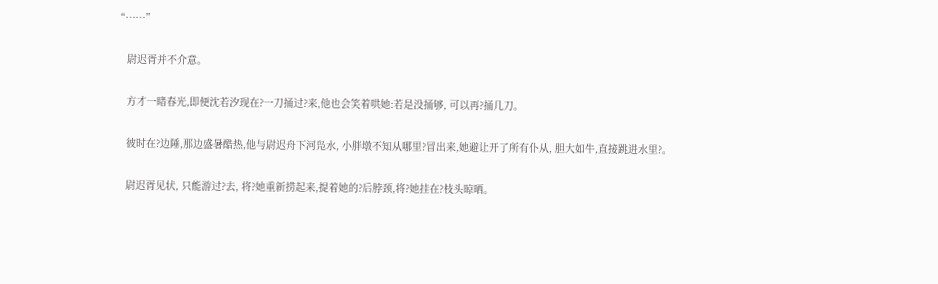“……”

    尉迟胥并不介意。

    方才一睹春光,即便沈若汐现在?一刀捅过?来,他也会笑着哄她:若是没捅够, 可以再?捅几刀。

    彼时在?边陲,那边盛暑酷热,他与尉迟舟下河凫水, 小胖墩不知从哪里?冒出来,她避让开了所有仆从, 胆大如牛,直接跳进水里?。

    尉迟胥见状, 只能游过?去, 将?她重新捞起来,提着她的?后脖颈,将?她挂在?枝头晾晒。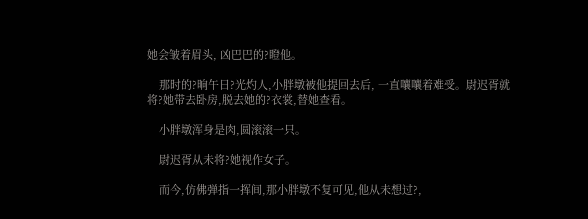她会皱着眉头, 凶巴巴的?瞪他。

    那时的?晌午日?光灼人,小胖墩被他提回去后, 一直嚷嚷着难受。尉迟胥就将?她带去卧房,脱去她的?衣裳,替她查看。

    小胖墩浑身是肉,圆滚滚一只。

    尉迟胥从未将?她视作女子。

    而今,仿佛弹指一挥间,那小胖墩不复可见,他从未想过?,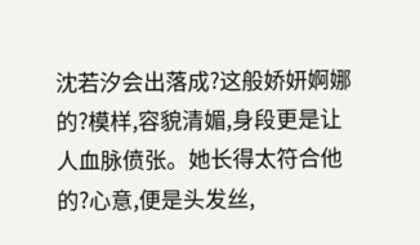沈若汐会出落成?这般娇妍婀娜的?模样,容貌清媚,身段更是让人血脉偾张。她长得太符合他的?心意,便是头发丝,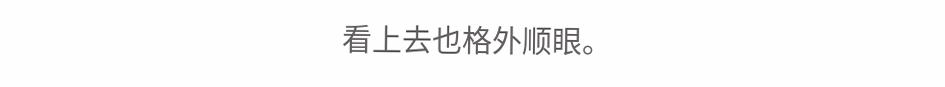看上去也格外顺眼。